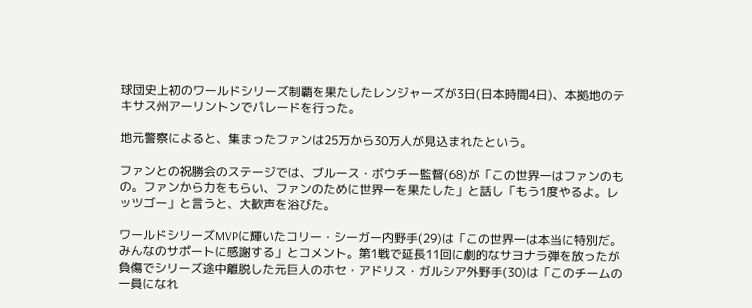球団史上初のワールドシリーズ制覇を果たしたレンジャーズが3日(日本時間4日)、本拠地のテキサス州アーリントンでパレードを行った。

地元警察によると、集まったファンは25万から30万人が見込まれたという。

ファンとの祝勝会のステージでは、ブルース・ボウチー監督(68)が「この世界一はファンのもの。ファンから力をもらい、ファンのために世界一を果たした」と話し「もう1度やるよ。レッツゴー」と言うと、大歓声を浴びた。

ワールドシリーズMVPに輝いたコリー・シーガー内野手(29)は「この世界一は本当に特別だ。みんなのサポートに感謝する」とコメント。第1戦で延長11回に劇的なサヨナラ弾を放ったが負傷でシリーズ途中離脱した元巨人のホセ・アドリス・ガルシア外野手(30)は「このチームの一員になれ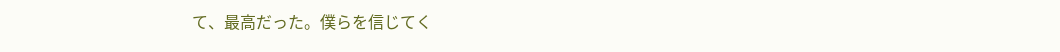て、最高だった。僕らを信じてく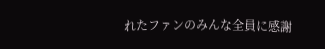れたファンのみんな全員に感謝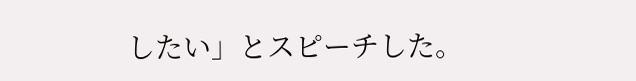したい」とスピーチした。